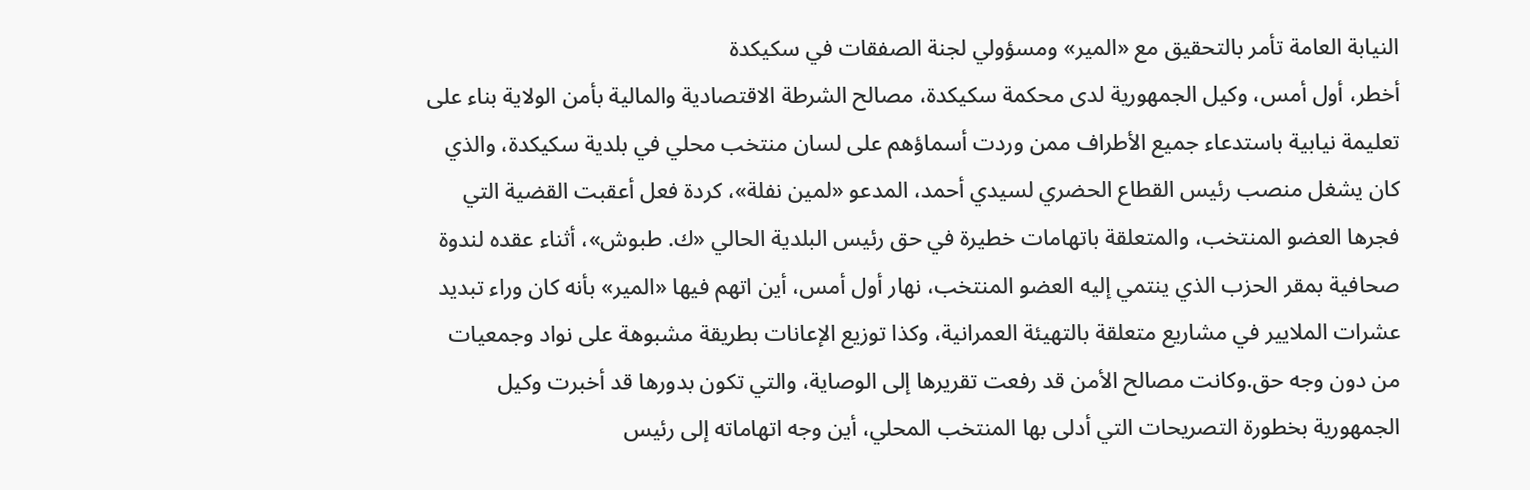النيابة العامة تأمر بالتحقيق مع «المير» ومسؤولي لجنة الصفقات في سكيكدة
أخطر، أول أمس، وكيل الجمهورية لدى محكمة سكيكدة، مصالح الشرطة الاقتصادية والمالية بأمن الولاية بناء على تعليمة نيابية باستدعاء جميع الأطراف ممن وردت أسماؤهم على لسان منتخب محلي في بلدية سكيكدة، والذي كان يشغل منصب رئيس القطاع الحضري لسيدي أحمد، المدعو «لمين نفلة»، كردة فعل أعقبت القضية التي فجرها العضو المنتخب، والمتعلقة باتهامات خطيرة في حق رئيس البلدية الحالي «ك. طبوش»، أثناء عقده لندوة صحافية بمقر الحزب الذي ينتمي إليه العضو المنتخب، نهار أول أمس، أين اتهم فيها «المير» بأنه كان وراء تبديد عشرات الملايير في مشاريع متعلقة بالتهيئة العمرانية، وكذا توزيع الإعانات بطريقة مشبوهة على نواد وجمعيات من دون وجه حق.وكانت مصالح الأمن قد رفعت تقريرها إلى الوصاية، والتي تكون بدورها قد أخبرت وكيل الجمهورية بخطورة التصريحات التي أدلى بها المنتخب المحلي، أين وجه اتهاماته إلى رئيس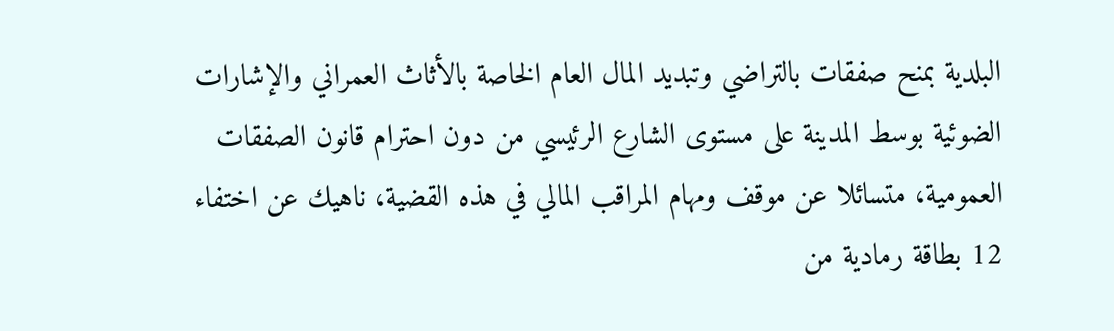البلدية بمنح صفقات بالتراضي وتبديد المال العام الخاصة بالأثاث العمراني والإشارات الضوئية بوسط المدينة على مستوى الشارع الرئيسي من دون احترام قانون الصفقات العمومية، متسائلا عن موقف ومهام المراقب المالي في هذه القضية، ناهيك عن اختفاء 12 بطاقة رمادية من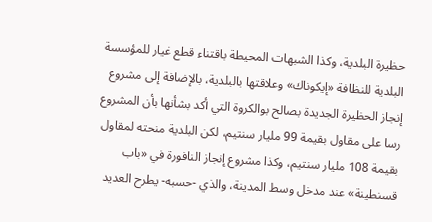حظيرة البلدية، وكذا الشبهات المحيطة باقتناء قطع غيار للمؤسسة البلدية للنظافة «إيكوناك» وعلاقتها بالبلدية، بالإضافة إلى مشروع إنجاز الحظيرة الجديدة بصالح بوالكروة التي أكد بشأنها بأن المشروع رسا على مقاول بقيمة 99 مليار سنتيم، لكن البلدية منحته لمقاول بقيمة 108 مليار سنتيم، وكذا مشروع إنجاز النافورة في «باب قسنطينة» عند مدخل وسط المدينة، والذي -حسبه- يطرح العديد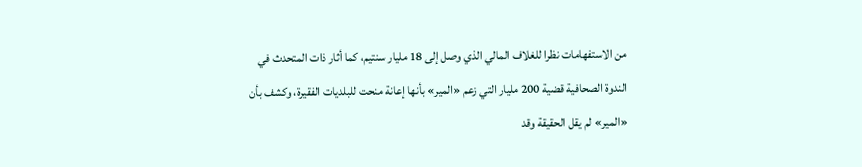من الاستفهامات نظرا للغلاف المالي الذي وصل إلى 18 مليار سنتيم، كما أثار ذات المتحدث في الندوة الصحافية قضية 200 مليار التي زعم «المير» بأنها إعانة منحت للبلديات الفقيرة، وكشف بأن «المير» لم يقل الحقيقة وقد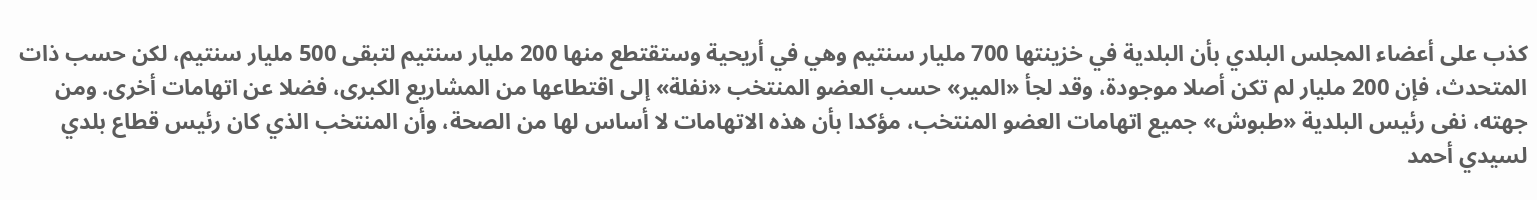كذب على أعضاء المجلس البلدي بأن البلدية في خزينتها 700 مليار سنتيم وهي في أريحية وستقتطع منها 200 مليار سنتيم لتبقى 500 مليار سنتيم، لكن حسب ذات المتحدث، فإن 200 مليار لم تكن أصلا موجودة، وقد لجأ «المير» حسب العضو المنتخب «نفلة» إلى اقتطاعها من المشاريع الكبرى، فضلا عن اتهامات أخرى. ومن جهته، نفى رئيس البلدية «طبوش» جميع اتهامات العضو المنتخب، مؤكدا بأن هذه الاتهامات لا أساس لها من الصحة، وأن المنتخب الذي كان رئيس قطاع بلدي لسيدي أحمد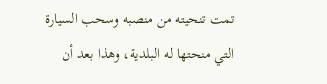تمت تنحيته من منصبه وسحب السيارة التي منحتها له البلدية، وهذا بعد أن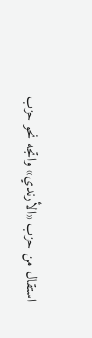استقال من حزب «الأرندي» واتجه نحو حزب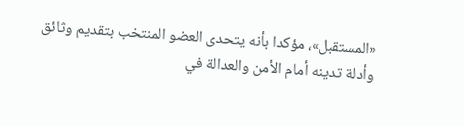«المستقبل»، مؤكدا بأنه يتحدى العضو المنتخب بتقديم وثائق وأدلة تدينه أمام الأمن والعدالة في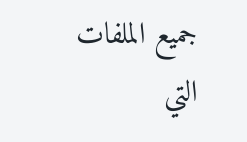جميع الملفات التي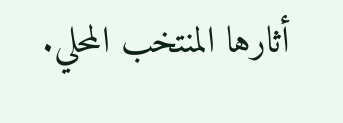أثارها المنتخب المحلي.